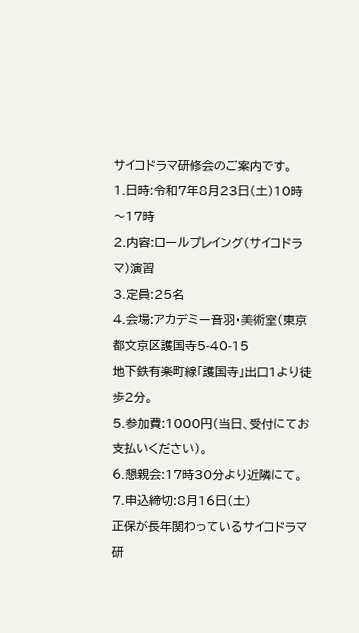サイコドラマ研修会のご案内です。
1.日時:令和7年8月23日(土)10時〜17時
2.内容:ロールプレイング(サイコドラマ)演習
3.定員:25名
4.会場:アカデミー音羽・美術室(東京都文京区護国寺5-40-15
地下鉄有楽町線「護国寺」出口1より徒歩2分。
5.参加費:1000円(当日、受付にてお支払いください)。
6.懇親会:17時30分より近隣にて。
7.申込締切:8月16日(土)
正保が長年関わっているサイコドラマ研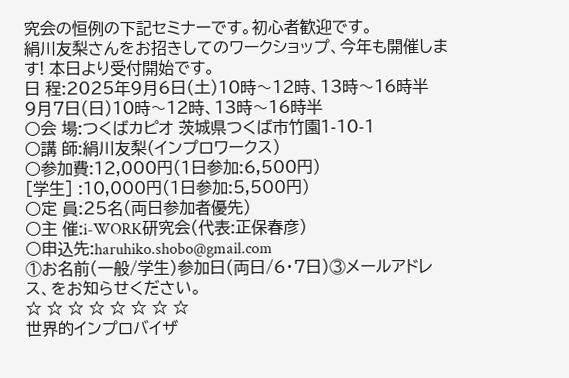究会の恒例の下記セミナーです。初心者歓迎です。
絹川友梨さんをお招きしてのワークショップ、今年も開催します! 本日より受付開始です。
日 程:2025年9月6日(土)10時〜12時、13時〜16時半
9月7日(日)10時〜12時、13時〜16時半
○会 場:つくばカピオ 茨城県つくば市竹園1-10-1
○講 師:絹川友梨(インプロワークス)
○参加費:12,000円(1日参加:6,500円)
[学生] :10,000円(1日参加:5,500円)
○定 員:25名(両日参加者優先)
○主 催:i-WORK研究会(代表:正保春彦)
○申込先:haruhiko.shobo@gmail.com
①お名前(一般/学生)参加日(両日/6・7日)③メールアドレス、をお知らせください。
☆ ☆ ☆ ☆ ☆ ☆ ☆ ☆
世界的インプロバイザ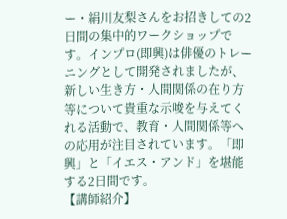ー・絹川友梨さんをお招きしての2日間の集中的ワークショップです。インプロ(即興)は俳優のトレーニングとして開発されましたが、新しい生き方・人間関係の在り方等について貴重な示唆を与えてくれる活動で、教育・人間関係等への応用が注目されています。「即興」と「イエス・アンド」を堪能する2日間です。
【講師紹介】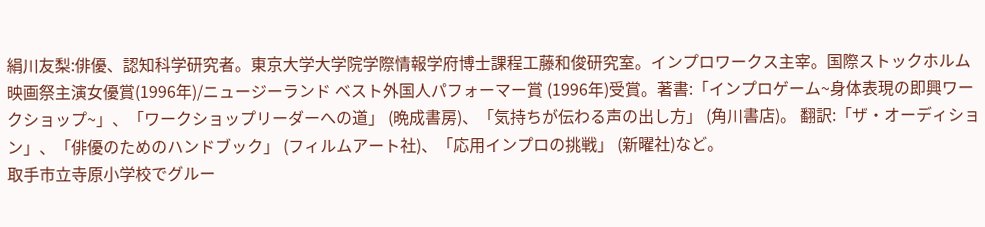絹川友梨:俳優、認知科学研究者。東京大学大学院学際情報学府博士課程工藤和俊研究室。インプロワークス主宰。国際ストックホルム映画祭主演女優賞(1996年)/ニュージーランド ベスト外国人パフォーマー賞 (1996年)受賞。著書:「インプロゲーム~身体表現の即興ワークショップ~」、「ワークショップリーダーへの道」 (晩成書房)、「気持ちが伝わる声の出し方」 (角川書店)。 翻訳:「ザ・オーディション」、「俳優のためのハンドブック」 (フィルムアート社)、「応用インプロの挑戦」 (新曜社)など。
取手市立寺原小学校でグルー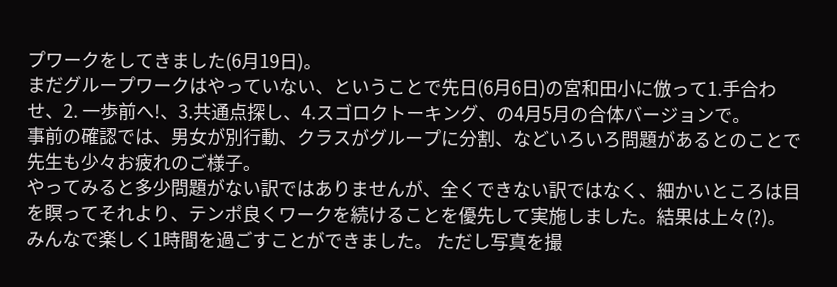プワークをしてきました(6月19日)。
まだグループワークはやっていない、ということで先日(6月6日)の宮和田小に倣って1.手合わせ、2. 一歩前へ!、3.共通点探し、4.スゴロクトーキング、の4月5月の合体バージョンで。
事前の確認では、男女が別行動、クラスがグループに分割、などいろいろ問題があるとのことで先生も少々お疲れのご様子。
やってみると多少問題がない訳ではありませんが、全くできない訳ではなく、細かいところは目を瞑ってそれより、テンポ良くワークを続けることを優先して実施しました。結果は上々(?)。
みんなで楽しく1時間を過ごすことができました。 ただし写真を撮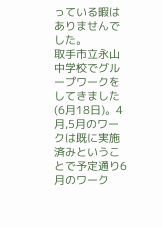っている暇はありませんでした。
取手市立永山中学校でグループワークをしてきました(6月18日)。4月,5月のワークは既に実施済みということで予定通り6月のワーク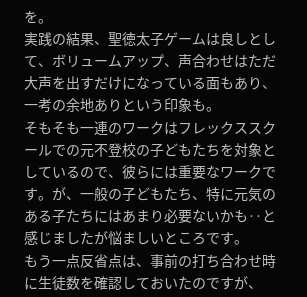を。
実践の結果、聖徳太子ゲームは良しとして、ボリュームアップ、声合わせはただ大声を出すだけになっている面もあり、一考の余地ありという印象も。
そもそも一連のワークはフレックススクールでの元不登校の子どもたちを対象としているので、彼らには重要なワークです。が、一般の子どもたち、特に元気のある子たちにはあまり必要ないかも‥と感じましたが悩ましいところです。
もう一点反省点は、事前の打ち合わせ時に生徒数を確認しておいたのですが、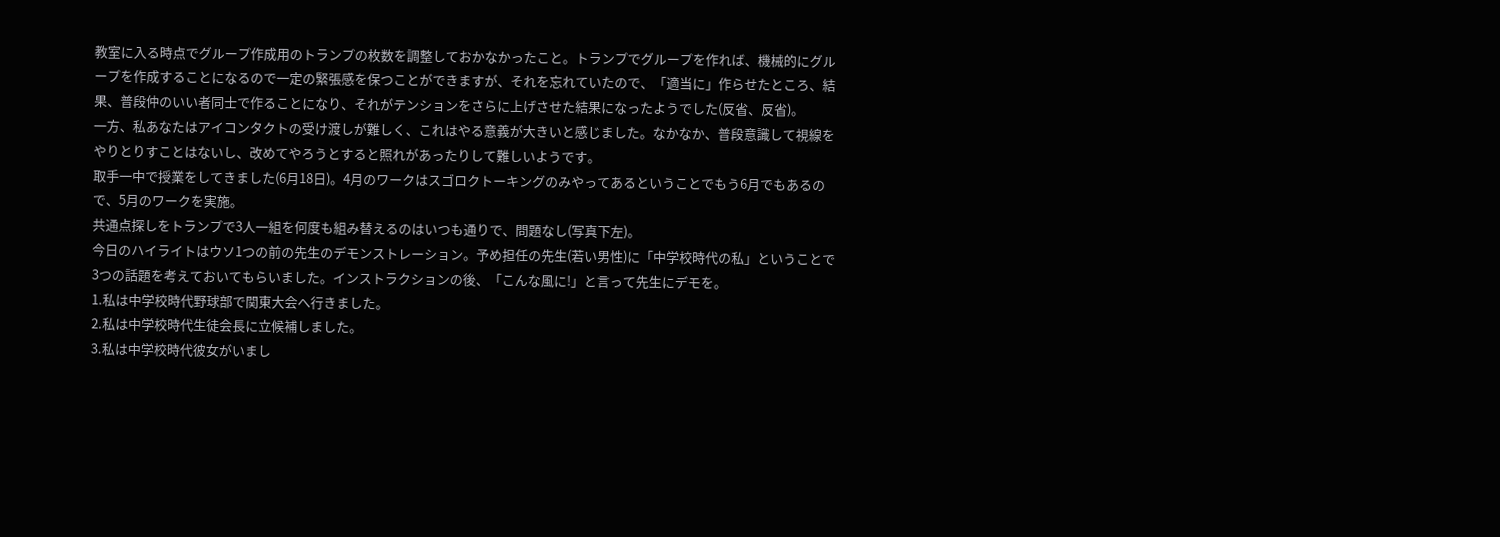教室に入る時点でグループ作成用のトランプの枚数を調整しておかなかったこと。トランプでグループを作れば、機械的にグループを作成することになるので一定の緊張感を保つことができますが、それを忘れていたので、「適当に」作らせたところ、結果、普段仲のいい者同士で作ることになり、それがテンションをさらに上げさせた結果になったようでした(反省、反省)。
一方、私あなたはアイコンタクトの受け渡しが難しく、これはやる意義が大きいと感じました。なかなか、普段意識して視線をやりとりすことはないし、改めてやろうとすると照れがあったりして難しいようです。
取手一中で授業をしてきました(6月18日)。4月のワークはスゴロクトーキングのみやってあるということでもう6月でもあるので、5月のワークを実施。
共通点探しをトランプで3人一組を何度も組み替えるのはいつも通りで、問題なし(写真下左)。
今日のハイライトはウソ1つの前の先生のデモンストレーション。予め担任の先生(若い男性)に「中学校時代の私」ということで3つの話題を考えておいてもらいました。インストラクションの後、「こんな風に!」と言って先生にデモを。
1.私は中学校時代野球部で関東大会へ行きました。
2.私は中学校時代生徒会長に立候補しました。
3.私は中学校時代彼女がいまし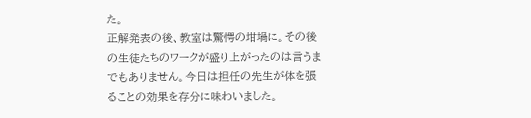た。
正解発表の後、教室は驚愕の坩堝に。その後の生徒たちのワークが盛り上がったのは言うまでもありません。今日は担任の先生が体を張ることの効果を存分に味わいました。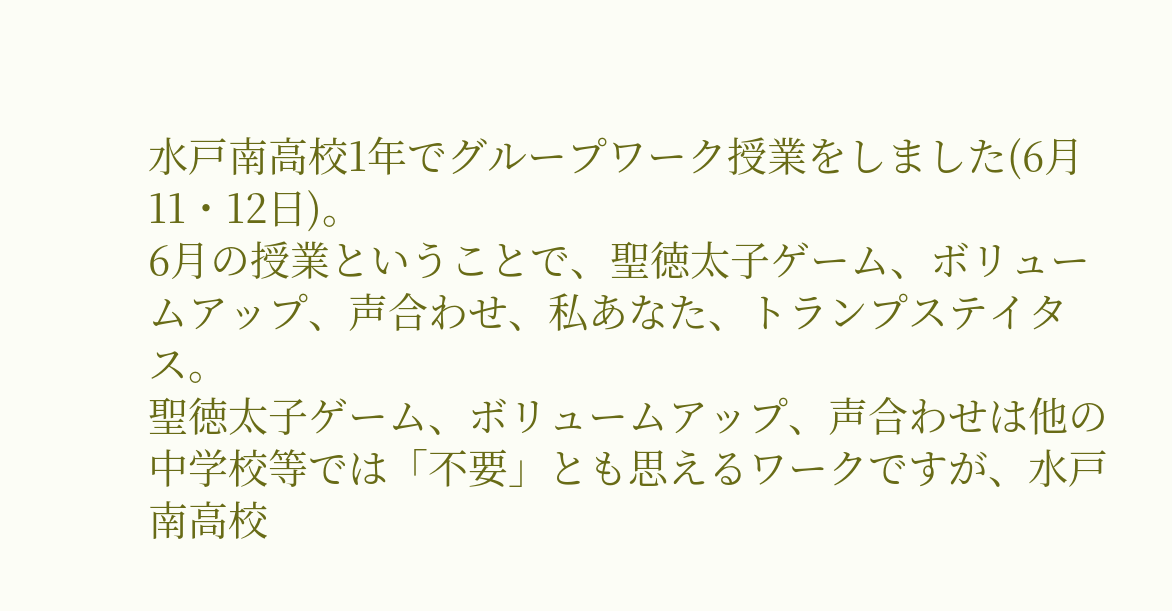水戸南高校1年でグループワーク授業をしました(6月11・12日)。
6月の授業ということで、聖徳太子ゲーム、ボリュームアップ、声合わせ、私あなた、トランプステイタス。
聖徳太子ゲーム、ボリュームアップ、声合わせは他の中学校等では「不要」とも思えるワークですが、水戸南高校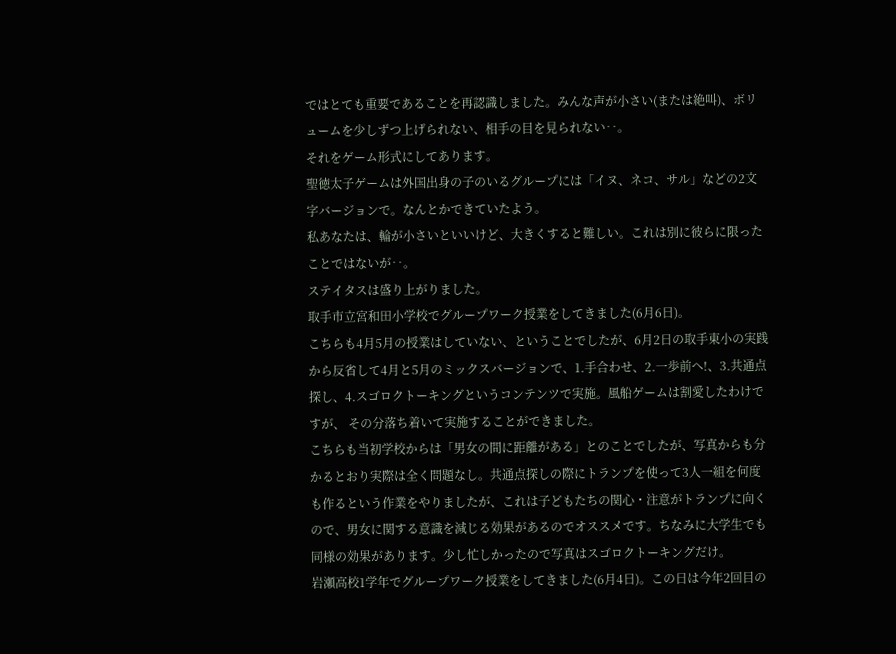ではとても重要であることを再認識しました。みんな声が小さい(または絶叫)、ボリュームを少しずつ上げられない、相手の目を見られない‥。
それをゲーム形式にしてあります。
聖徳太子ゲームは外国出身の子のいるグループには「イヌ、ネコ、サル」などの2文字バージョンで。なんとかできていたよう。
私あなたは、輪が小さいといいけど、大きくすると難しい。これは別に彼らに限ったことではないが‥。
ステイタスは盛り上がりました。
取手市立宮和田小学校でグループワーク授業をしてきました(6月6日)。
こちらも4月5月の授業はしていない、ということでしたが、6月2日の取手東小の実践から反省して4月と5月のミックスバージョンで、1.手合わせ、2.一歩前へ!、3.共通点探し、4.スゴロクトーキングというコンテンツで実施。風船ゲームは割愛したわけですが、 その分落ち着いて実施することができました。
こちらも当初学校からは「男女の間に距離がある」とのことでしたが、写真からも分かるとおり実際は全く問題なし。共通点探しの際にトランプを使って3人一組を何度も作るという作業をやりましたが、これは子どもたちの関心・注意がトランプに向くので、男女に関する意識を減じる効果があるのでオススメです。ちなみに大学生でも同様の効果があります。少し忙しかったので写真はスゴロクトーキングだけ。
岩瀬高校1学年でグループワーク授業をしてきました(6月4日)。この日は今年2回目の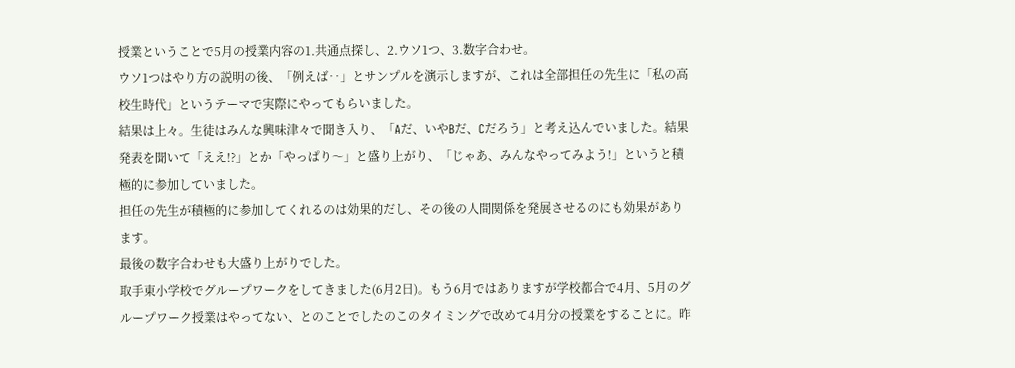授業ということで5月の授業内容の1.共通点探し、2.ウソ1つ、3.数字合わせ。
ウソ1つはやり方の説明の後、「例えば‥」とサンプルを演示しますが、これは全部担任の先生に「私の高校生時代」というテーマで実際にやってもらいました。
結果は上々。生徒はみんな興味津々で聞き入り、「Aだ、いやBだ、Cだろう」と考え込んでいました。結果発表を聞いて「ええ!?」とか「やっぱり〜」と盛り上がり、「じゃあ、みんなやってみよう!」というと積極的に参加していました。
担任の先生が積極的に参加してくれるのは効果的だし、その後の人間関係を発展させるのにも効果があります。
最後の数字合わせも大盛り上がりでした。
取手東小学校でグループワークをしてきました(6月2日)。もう6月ではありますが学校都合で4月、5月のグループワーク授業はやってない、とのことでしたのこのタイミングで改めて4月分の授業をすることに。昨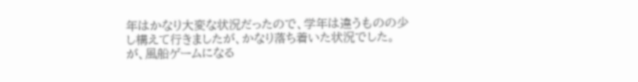年はかなり大変な状況だったので、学年は違うものの少し構えて行きましたが、かなり落ち着いた状況でした。
が、風船ゲームになる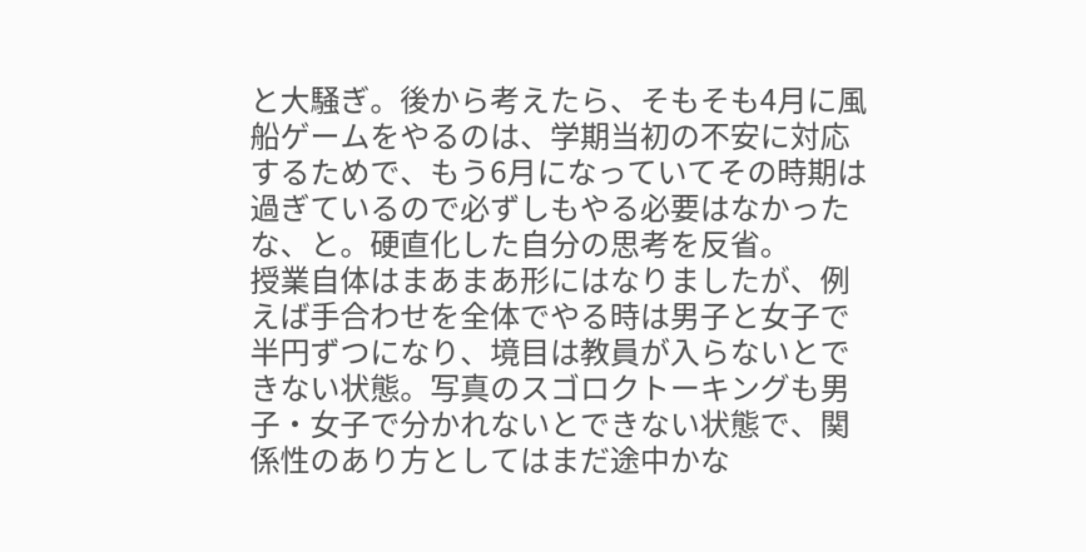と大騒ぎ。後から考えたら、そもそも4月に風船ゲームをやるのは、学期当初の不安に対応するためで、もう6月になっていてその時期は過ぎているので必ずしもやる必要はなかったな、と。硬直化した自分の思考を反省。
授業自体はまあまあ形にはなりましたが、例えば手合わせを全体でやる時は男子と女子で半円ずつになり、境目は教員が入らないとできない状態。写真のスゴロクトーキングも男子・女子で分かれないとできない状態で、関係性のあり方としてはまだ途中かな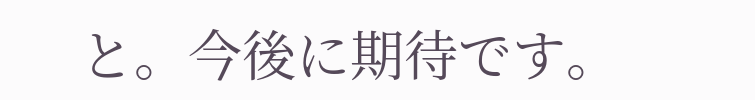と。今後に期待です。